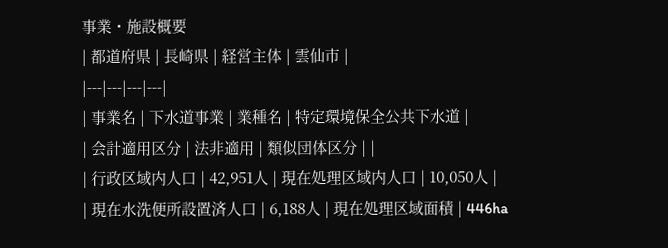事業・施設概要
| 都道府県 | 長崎県 | 経営主体 | 雲仙市 |
|---|---|---|---|
| 事業名 | 下水道事業 | 業種名 | 特定環境保全公共下水道 |
| 会計適用区分 | 法非適用 | 類似団体区分 | |
| 行政区域内人口 | 42,951人 | 現在処理区域内人口 | 10,050人 |
| 現在水洗便所設置済人口 | 6,188人 | 現在処理区域面積 | 446ha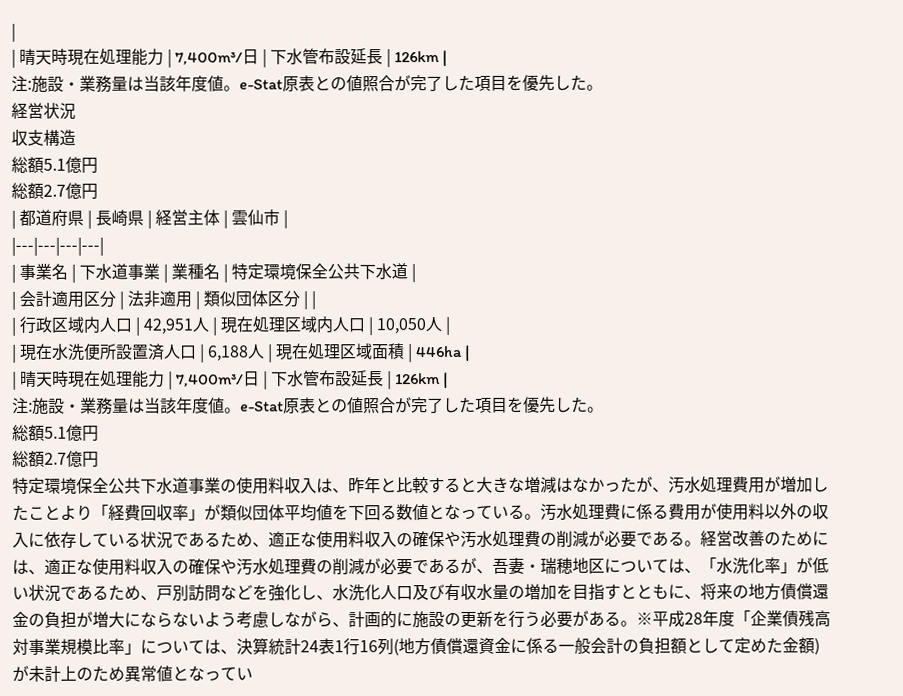|
| 晴天時現在処理能力 | 7,400m³/日 | 下水管布設延長 | 126km |
注:施設・業務量は当該年度値。e-Stat原表との値照合が完了した項目を優先した。
経営状況
収支構造
総額5.1億円
総額2.7億円
| 都道府県 | 長崎県 | 経営主体 | 雲仙市 |
|---|---|---|---|
| 事業名 | 下水道事業 | 業種名 | 特定環境保全公共下水道 |
| 会計適用区分 | 法非適用 | 類似団体区分 | |
| 行政区域内人口 | 42,951人 | 現在処理区域内人口 | 10,050人 |
| 現在水洗便所設置済人口 | 6,188人 | 現在処理区域面積 | 446ha |
| 晴天時現在処理能力 | 7,400m³/日 | 下水管布設延長 | 126km |
注:施設・業務量は当該年度値。e-Stat原表との値照合が完了した項目を優先した。
総額5.1億円
総額2.7億円
特定環境保全公共下水道事業の使用料収入は、昨年と比較すると大きな増減はなかったが、汚水処理費用が増加したことより「経費回収率」が類似団体平均値を下回る数値となっている。汚水処理費に係る費用が使用料以外の収入に依存している状況であるため、適正な使用料収入の確保や汚水処理費の削減が必要である。経営改善のためには、適正な使用料収入の確保や汚水処理費の削減が必要であるが、吾妻・瑞穂地区については、「水洗化率」が低い状況であるため、戸別訪問などを強化し、水洗化人口及び有収水量の増加を目指すとともに、将来の地方債償還金の負担が増大にならないよう考慮しながら、計画的に施設の更新を行う必要がある。※平成28年度「企業債残高対事業規模比率」については、決算統計24表1行16列(地方債償還資金に係る一般会計の負担額として定めた金額)が未計上のため異常値となってい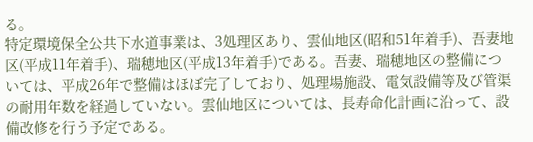る。
特定環境保全公共下水道事業は、3処理区あり、雲仙地区(昭和51年着手)、吾妻地区(平成11年着手)、瑞穂地区(平成13年着手)である。吾妻、瑞穂地区の整備については、平成26年で整備はほぼ完了しており、処理場施設、電気設備等及び管渠の耐用年数を経過していない。雲仙地区については、長寿命化計画に沿って、設備改修を行う予定である。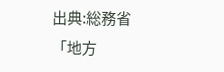出典:総務省「地方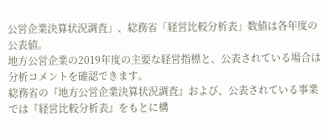公営企業決算状況調査」、総務省「経営比較分析表」数値は各年度の公表値。
地方公営企業の2019年度の主要な経営指標と、公表されている場合は分析コメントを確認できます。
総務省の『地方公営企業決算状況調査』および、公表されている事業では『経営比較分析表』をもとに構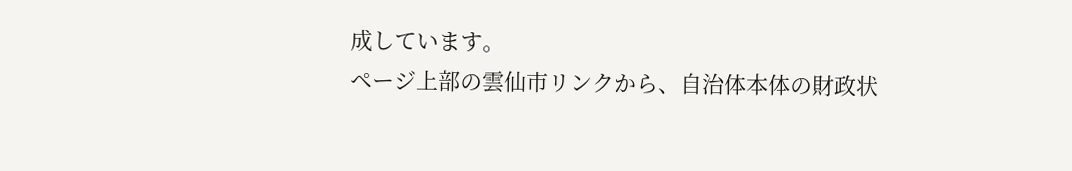成しています。
ページ上部の雲仙市リンクから、自治体本体の財政状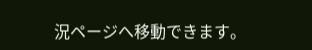況ページへ移動できます。